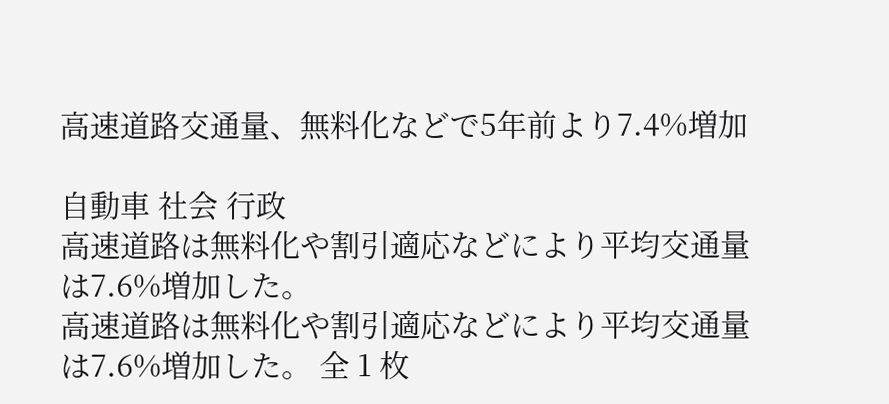高速道路交通量、無料化などで5年前より7.4%増加

自動車 社会 行政
高速道路は無料化や割引適応などにより平均交通量は7.6%増加した。
高速道路は無料化や割引適応などにより平均交通量は7.6%増加した。 全 1 枚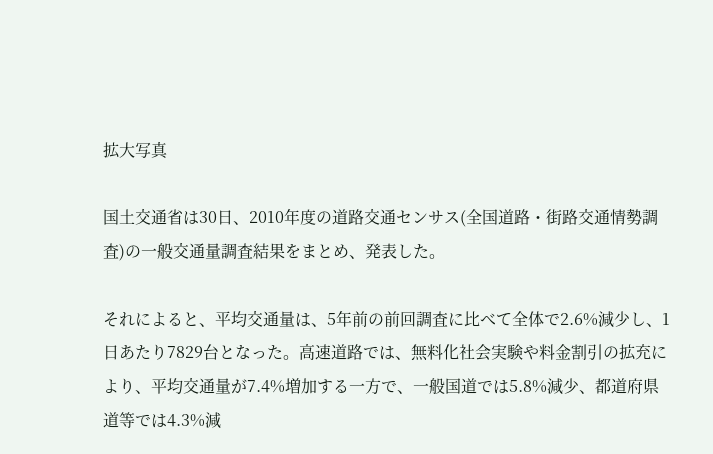拡大写真

国土交通省は30日、2010年度の道路交通センサス(全国道路・街路交通情勢調査)の一般交通量調査結果をまとめ、発表した。

それによると、平均交通量は、5年前の前回調査に比べて全体で2.6%減少し、1日あたり7829台となった。高速道路では、無料化社会実験や料金割引の拡充により、平均交通量が7.4%増加する一方で、一般国道では5.8%減少、都道府県道等では4.3%減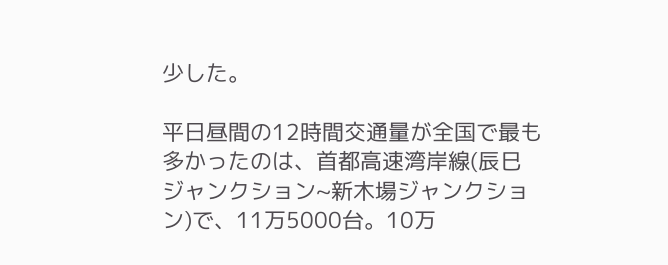少した。

平日昼間の12時間交通量が全国で最も多かったのは、首都高速湾岸線(辰巳ジャンクション~新木場ジャンクション)で、11万5000台。10万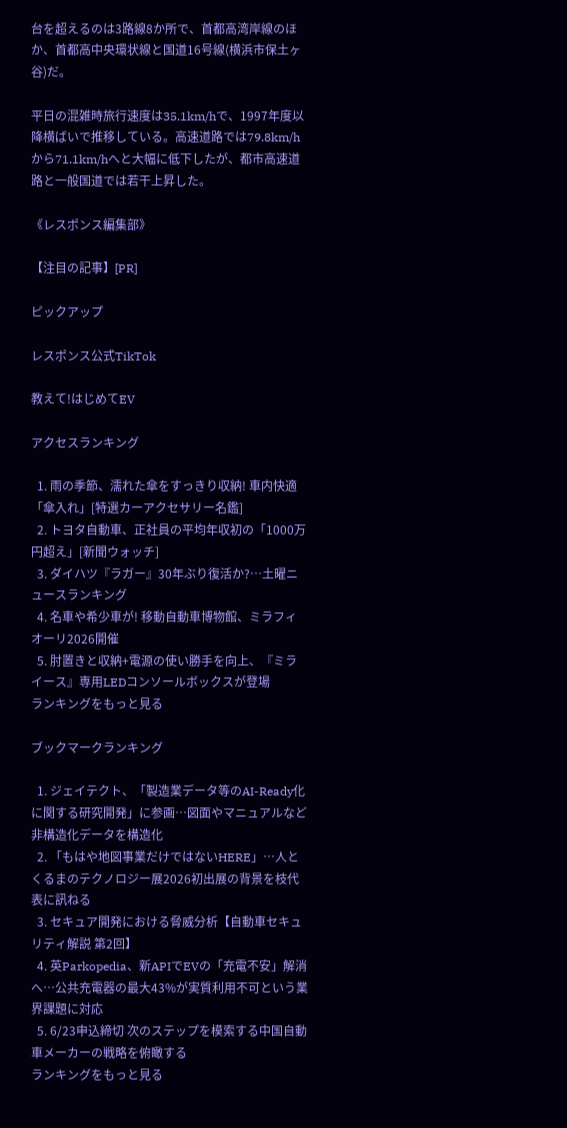台を超えるのは3路線8か所で、首都高湾岸線のほか、首都高中央環状線と国道16号線(横浜市保土ヶ谷)だ。

平日の混雑時旅行速度は35.1km/hで、1997年度以降横ばいで推移している。高速道路では79.8km/hから71.1km/hへと大幅に低下したが、都市高速道路と一般国道では若干上昇した。

《レスポンス編集部》

【注目の記事】[PR]

ピックアップ

レスポンス公式TikTok

教えて!はじめてEV

アクセスランキング

  1. 雨の季節、濡れた傘をすっきり収納! 車内快適「傘入れ」[特選カーアクセサリー名鑑]
  2. トヨタ自動車、正社員の平均年収初の「1000万円超え」[新聞ウォッチ]
  3. ダイハツ『ラガー』30年ぶり復活か?…土曜ニュースランキング
  4. 名車や希少車が! 移動自動車博物館、ミラフィオーリ2026開催
  5. 肘置きと収納+電源の使い勝手を向上、『ミライース』専用LEDコンソールボックスが登場
ランキングをもっと見る

ブックマークランキング

  1. ジェイテクト、「製造業データ等のAI-Ready化に関する研究開発」に参画…図面やマニュアルなど非構造化データを構造化
  2. 「もはや地図事業だけではないHERE」…人とくるまのテクノロジー展2026初出展の背景を枝代表に訊ねる
  3. セキュア開発における脅威分析【自動車セキュリティ解説 第2回】
  4. 英Parkopedia、新APIでEVの「充電不安」解消へ…公共充電器の最大43%が実質利用不可という業界課題に対応
  5. 6/23申込締切 次のステップを模索する中国自動車メーカーの戦略を俯瞰する
ランキングをもっと見る